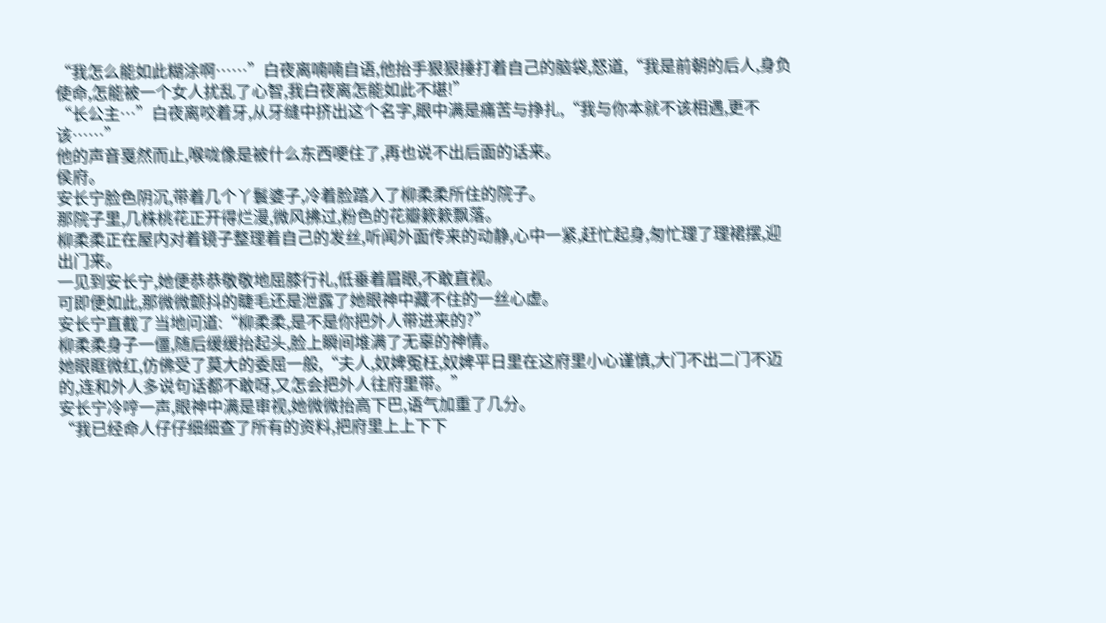“我怎么能如此糊涂啊……”白夜离喃喃自语,他抬手狠狠捶打着自己的脑袋,怒道,“我是前朝的后人,身负使命,怎能被一个女人扰乱了心智,我白夜离怎能如此不堪!”
“长公主…”白夜离咬着牙,从牙缝中挤出这个名字,眼中满是痛苦与挣扎,“我与你本就不该相遇,更不该……”
他的声音戛然而止,喉咙像是被什么东西哽住了,再也说不出后面的话来。
侯府。
安长宁脸色阴沉,带着几个丫鬟婆子,冷着脸踏入了柳柔柔所住的院子。
那院子里,几株桃花正开得烂漫,微风拂过,粉色的花瓣簌簌飘落。
柳柔柔正在屋内对着镜子整理着自己的发丝,听闻外面传来的动静,心中一紧,赶忙起身,匆忙理了理裙摆,迎出门来。
一见到安长宁,她便恭恭敬敬地屈膝行礼,低垂着眉眼,不敢直视。
可即便如此,那微微颤抖的睫毛还是泄露了她眼神中藏不住的一丝心虚。
安长宁直截了当地问道:“柳柔柔,是不是你把外人带进来的?”
柳柔柔身子一僵,随后缓缓抬起头,脸上瞬间堆满了无辜的神情。
她眼眶微红,仿佛受了莫大的委屈一般,“夫人,奴婢冤枉,奴婢平日里在这府里小心谨慎,大门不出二门不迈的,连和外人多说句话都不敢呀,又怎会把外人往府里带。”
安长宁冷哼一声,眼神中满是审视,她微微抬高下巴,语气加重了几分。
“我已经命人仔仔细细查了所有的资料,把府里上上下下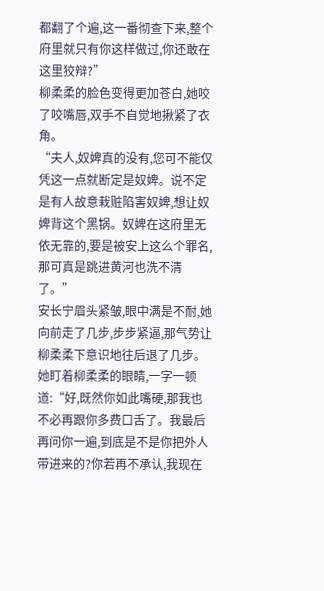都翻了个遍,这一番彻查下来,整个府里就只有你这样做过,你还敢在这里狡辩?”
柳柔柔的脸色变得更加苍白,她咬了咬嘴唇,双手不自觉地揪紧了衣角。
“夫人,奴婢真的没有,您可不能仅凭这一点就断定是奴婢。说不定是有人故意栽赃陷害奴婢,想让奴婢背这个黑锅。奴婢在这府里无依无靠的,要是被安上这么个罪名,那可真是跳进黄河也洗不清了。”
安长宁眉头紧皱,眼中满是不耐,她向前走了几步,步步紧逼,那气势让柳柔柔下意识地往后退了几步。
她盯着柳柔柔的眼睛,一字一顿道:“好,既然你如此嘴硬,那我也不必再跟你多费口舌了。我最后再问你一遍,到底是不是你把外人带进来的?你若再不承认,我现在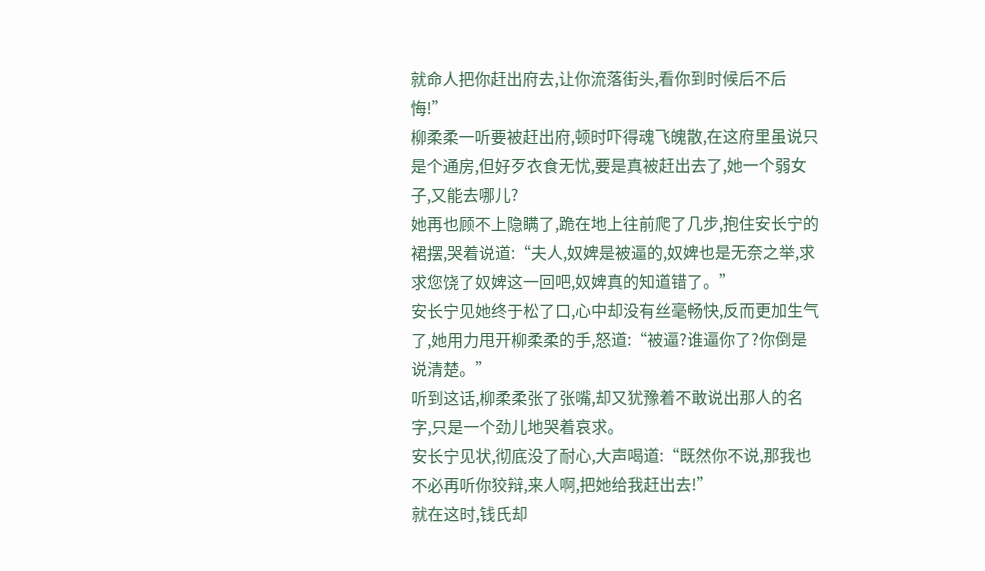就命人把你赶出府去,让你流落街头,看你到时候后不后悔!”
柳柔柔一听要被赶出府,顿时吓得魂飞魄散,在这府里虽说只是个通房,但好歹衣食无忧,要是真被赶出去了,她一个弱女子,又能去哪儿?
她再也顾不上隐瞒了,跪在地上往前爬了几步,抱住安长宁的裙摆,哭着说道:“夫人,奴婢是被逼的,奴婢也是无奈之举,求求您饶了奴婢这一回吧,奴婢真的知道错了。”
安长宁见她终于松了口,心中却没有丝毫畅快,反而更加生气了,她用力甩开柳柔柔的手,怒道:“被逼?谁逼你了?你倒是说清楚。”
听到这话,柳柔柔张了张嘴,却又犹豫着不敢说出那人的名字,只是一个劲儿地哭着哀求。
安长宁见状,彻底没了耐心,大声喝道:“既然你不说,那我也不必再听你狡辩,来人啊,把她给我赶出去!”
就在这时,钱氏却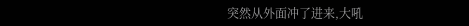突然从外面冲了进来,大吼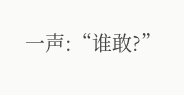一声:“谁敢?”